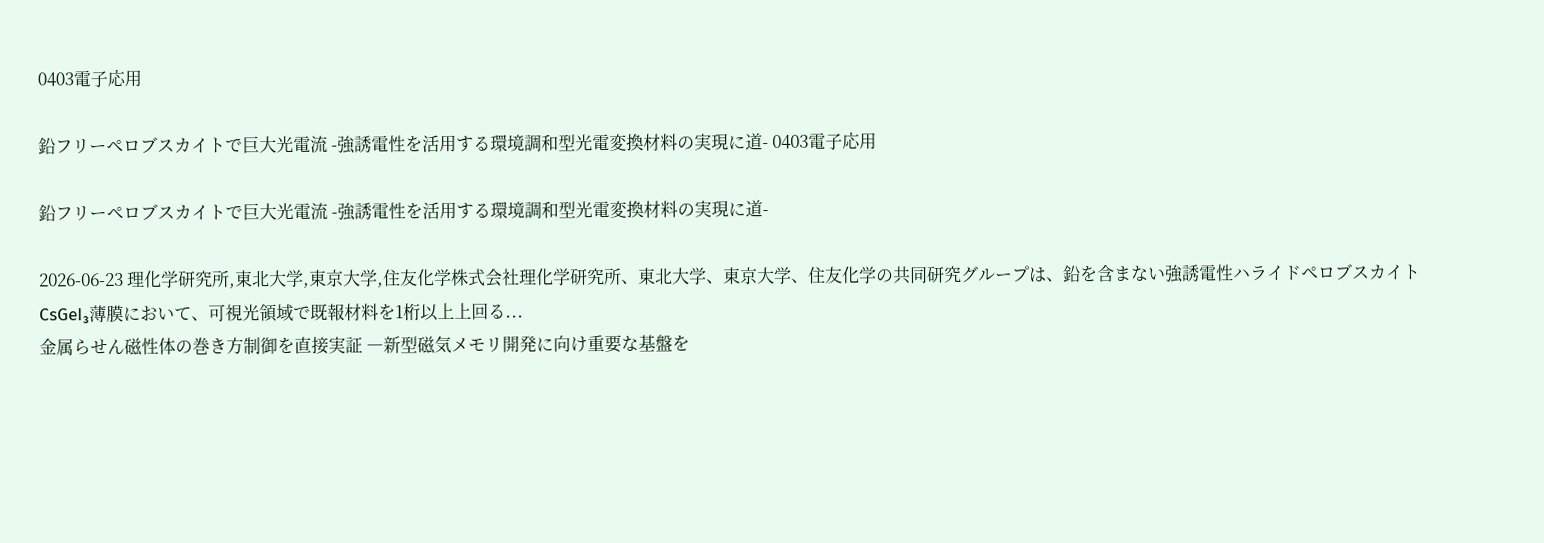0403電子応用

鉛フリーペロブスカイトで巨大光電流 -強誘電性を活用する環境調和型光電変換材料の実現に道- 0403電子応用

鉛フリーペロブスカイトで巨大光電流 -強誘電性を活用する環境調和型光電変換材料の実現に道-

2026-06-23 理化学研究所,東北大学,東京大学,住友化学株式会社理化学研究所、東北大学、東京大学、住友化学の共同研究グループは、鉛を含まない強誘電性ハライドペロブスカイトCsGeI₃薄膜において、可視光領域で既報材料を1桁以上上回る...
金属らせん磁性体の巻き方制御を直接実証 ―新型磁気メモリ開発に向け重要な基盤を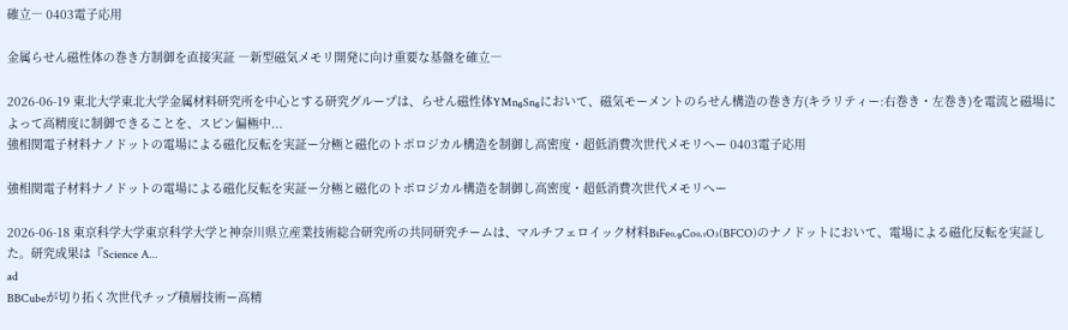確立― 0403電子応用

金属らせん磁性体の巻き方制御を直接実証 ―新型磁気メモリ開発に向け重要な基盤を確立―

2026-06-19 東北大学東北大学金属材料研究所を中心とする研究グループは、らせん磁性体YMn₆Sn₆において、磁気モーメントのらせん構造の巻き方(キラリティー:右巻き・左巻き)を電流と磁場によって高精度に制御できることを、スピン偏極中...
強相関電子材料ナノドットの電場による磁化反転を実証ー分極と磁化のトポロジカル構造を制御し高密度・超低消費次世代メモリへー 0403電子応用

強相関電子材料ナノドットの電場による磁化反転を実証ー分極と磁化のトポロジカル構造を制御し高密度・超低消費次世代メモリへー

2026-06-18 東京科学大学東京科学大学と神奈川県立産業技術総合研究所の共同研究チームは、マルチフェロイック材料BiFe₀.₉Co₀.₁O₃(BFCO)のナノドットにおいて、電場による磁化反転を実証した。研究成果は『Science A...
ad
BBCubeが切り拓く次世代チップ積層技術ー高精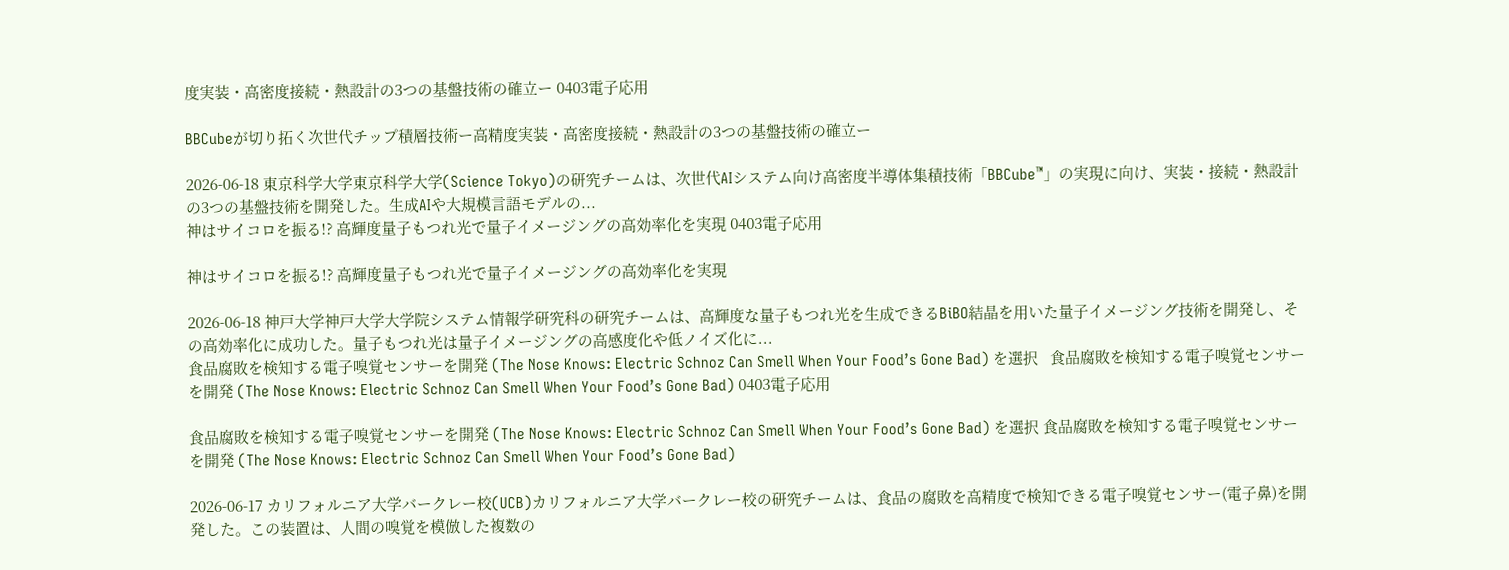度実装・高密度接続・熱設計の3つの基盤技術の確立ー 0403電子応用

BBCubeが切り拓く次世代チップ積層技術ー高精度実装・高密度接続・熱設計の3つの基盤技術の確立ー

2026-06-18 東京科学大学東京科学大学(Science Tokyo)の研究チームは、次世代AIシステム向け高密度半導体集積技術「BBCube™」の実現に向け、実装・接続・熱設計の3つの基盤技術を開発した。生成AIや大規模言語モデルの...
神はサイコロを振る!? 高輝度量子もつれ光で量子イメージングの高効率化を実現 0403電子応用

神はサイコロを振る!? 高輝度量子もつれ光で量子イメージングの高効率化を実現

2026-06-18 神戸大学神戸大学大学院システム情報学研究科の研究チームは、高輝度な量子もつれ光を生成できるBiBO結晶を用いた量子イメージング技術を開発し、その高効率化に成功した。量子もつれ光は量子イメージングの高感度化や低ノイズ化に...
食品腐敗を検知する電子嗅覚センサーを開発 (The Nose Knows: Electric Schnoz Can Smell When Your Food’s Gone Bad) を選択   食品腐敗を検知する電子嗅覚センサーを開発 (The Nose Knows: Electric Schnoz Can Smell When Your Food’s Gone Bad) 0403電子応用

食品腐敗を検知する電子嗅覚センサーを開発 (The Nose Knows: Electric Schnoz Can Smell When Your Food’s Gone Bad) を選択 食品腐敗を検知する電子嗅覚センサーを開発 (The Nose Knows: Electric Schnoz Can Smell When Your Food’s Gone Bad)

2026-06-17 カリフォルニア大学バークレー校(UCB)カリフォルニア大学バークレー校の研究チームは、食品の腐敗を高精度で検知できる電子嗅覚センサー(電子鼻)を開発した。この装置は、人間の嗅覚を模倣した複数の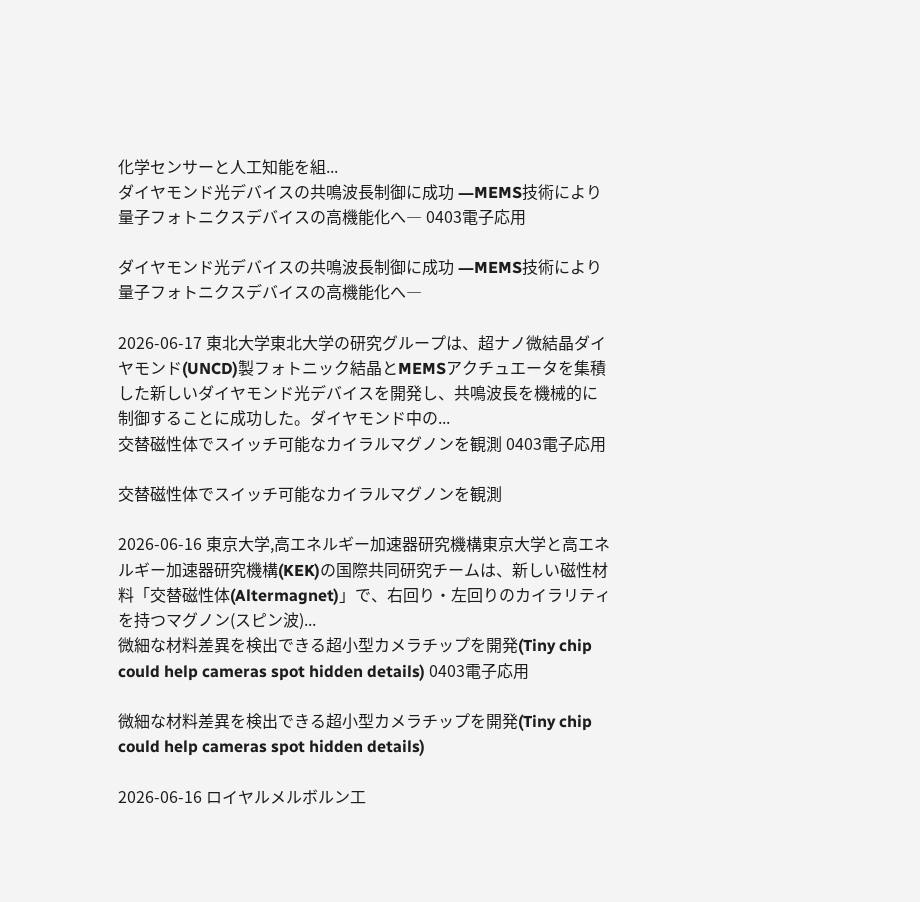化学センサーと人工知能を組...
ダイヤモンド光デバイスの共鳴波長制御に成功 ―MEMS技術により量子フォトニクスデバイスの高機能化へ― 0403電子応用

ダイヤモンド光デバイスの共鳴波長制御に成功 ―MEMS技術により量子フォトニクスデバイスの高機能化へ―

2026-06-17 東北大学東北大学の研究グループは、超ナノ微結晶ダイヤモンド(UNCD)製フォトニック結晶とMEMSアクチュエータを集積した新しいダイヤモンド光デバイスを開発し、共鳴波長を機械的に制御することに成功した。ダイヤモンド中の...
交替磁性体でスイッチ可能なカイラルマグノンを観測 0403電子応用

交替磁性体でスイッチ可能なカイラルマグノンを観測

2026-06-16 東京大学,高エネルギー加速器研究機構東京大学と高エネルギー加速器研究機構(KEK)の国際共同研究チームは、新しい磁性材料「交替磁性体(Altermagnet)」で、右回り・左回りのカイラリティを持つマグノン(スピン波)...
微細な材料差異を検出できる超小型カメラチップを開発(Tiny chip could help cameras spot hidden details) 0403電子応用

微細な材料差異を検出できる超小型カメラチップを開発(Tiny chip could help cameras spot hidden details)

2026-06-16 ロイヤルメルボルン工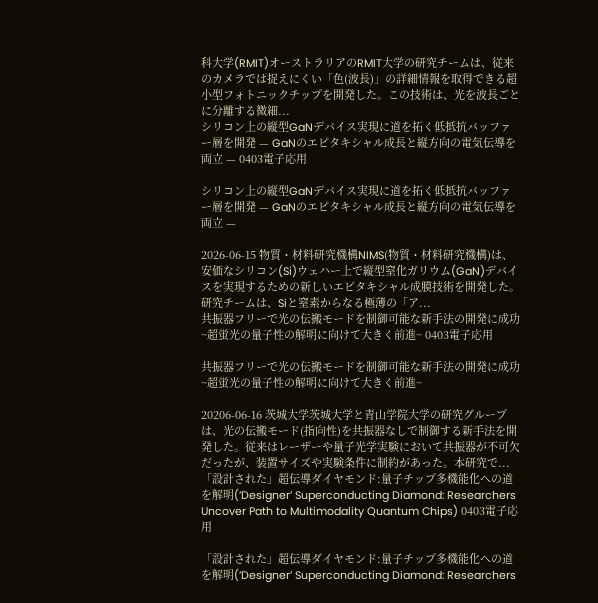科大学(RMIT)オーストラリアのRMIT大学の研究チームは、従来のカメラでは捉えにくい「色(波長)」の詳細情報を取得できる超小型フォトニックチップを開発した。この技術は、光を波長ごとに分離する微細...
シリコン上の縦型GaNデバイス実現に道を拓く低抵抗バッファー層を開発 — GaNのエピタキシャル成長と縦方向の電気伝導を両立 — 0403電子応用

シリコン上の縦型GaNデバイス実現に道を拓く低抵抗バッファー層を開発 — GaNのエピタキシャル成長と縦方向の電気伝導を両立 —

2026-06-15 物質・材料研究機構NIMS(物質・材料研究機構)は、安価なシリコン(Si)ウェハー上で縦型窒化ガリウム(GaN)デバイスを実現するための新しいエピタキシャル成膜技術を開発した。研究チームは、Siと窒素からなる極薄の「ア...
共振器フリーで光の伝搬モードを制御可能な新手法の開発に成功 ~超蛍光の量子性の解明に向けて大きく前進~ 0403電子応用

共振器フリーで光の伝搬モードを制御可能な新手法の開発に成功 ~超蛍光の量子性の解明に向けて大きく前進~

20206-06-16 茨城大学茨城大学と青山学院大学の研究グループは、光の伝搬モード(指向性)を共振器なしで制御する新手法を開発した。従来はレーザーや量子光学実験において共振器が不可欠だったが、装置サイズや実験条件に制約があった。本研究で...
「設計された」超伝導ダイヤモンド:量子チップ多機能化への道を解明(‘Designer’ Superconducting Diamond: Researchers Uncover Path to Multimodality Quantum Chips) 0403電子応用

「設計された」超伝導ダイヤモンド:量子チップ多機能化への道を解明(‘Designer’ Superconducting Diamond: Researchers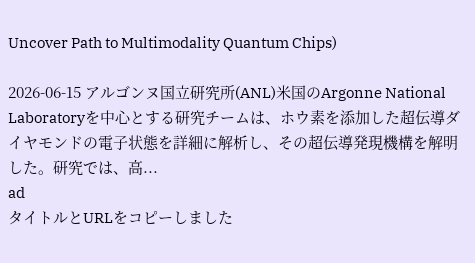Uncover Path to Multimodality Quantum Chips)

2026-06-15 アルゴンヌ国立研究所(ANL)米国のArgonne National Laboratoryを中心とする研究チームは、ホウ素を添加した超伝導ダイヤモンドの電子状態を詳細に解析し、その超伝導発現機構を解明した。研究では、高...
ad
タイトルとURLをコピーしました